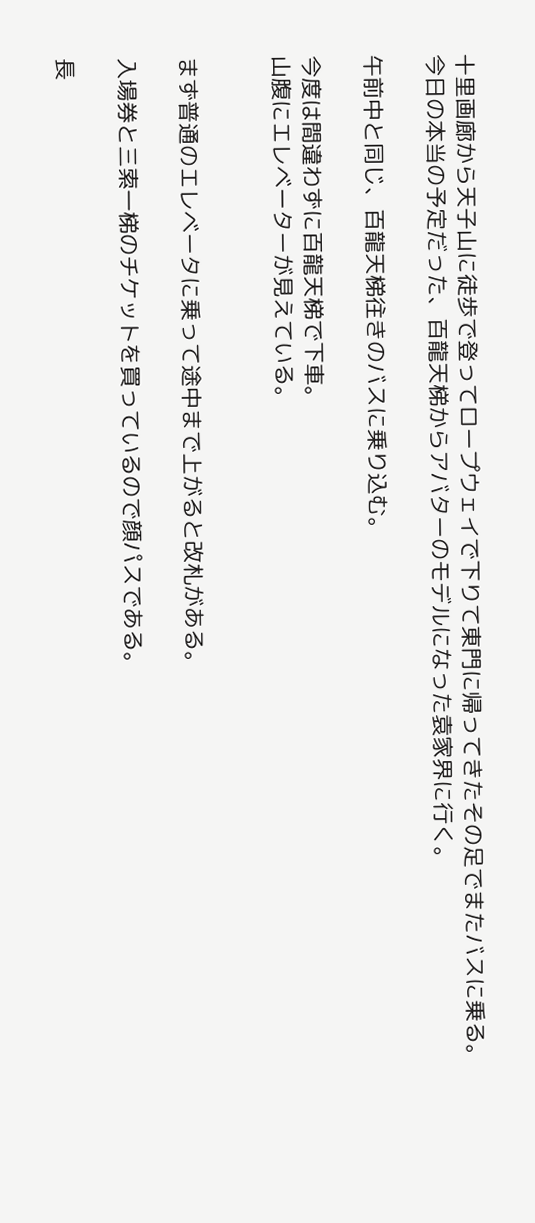十里画廊から天子山に徒歩で登ってロープウェイで下りて東門に帰ってきたその足でまたバスに乗る。
今日の本当の予定だった、百龍天梯からアバターのモデルになった袁家界に行く。

午前中と同じ、百龍天梯往きのバスに乗り込む。

今度は間違わずに百龍天梯で下車。
山腹にエレベーターが見えている。


まず普通のエレベータに乗って途中まで上がると改札がある。

入場券と三索一梯のチケットを買っているので顔パスである。

長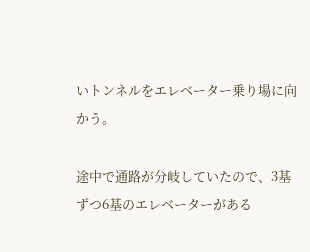いトンネルをエレベーター乗り場に向かう。

途中で通路が分岐していたので、3基ずつ6基のエレベーターがある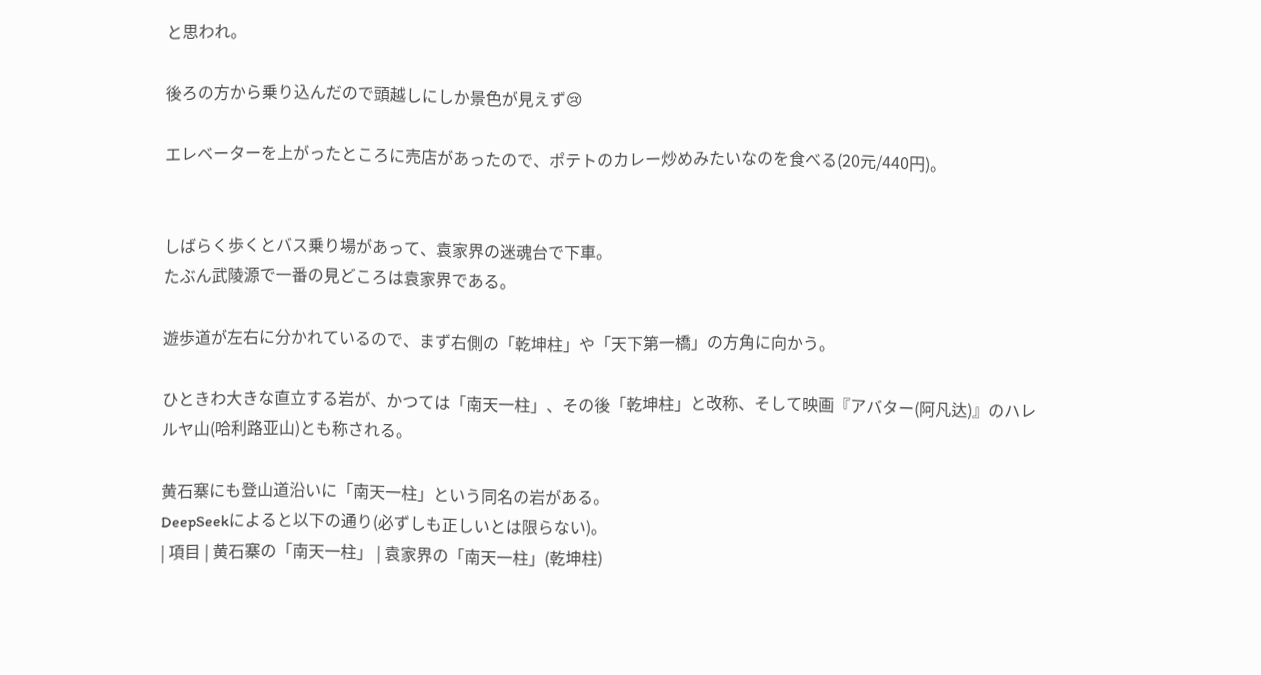と思われ。

後ろの方から乗り込んだので頭越しにしか景色が見えず😢

エレベーターを上がったところに売店があったので、ポテトのカレー炒めみたいなのを食べる(20元/440円)。


しばらく歩くとバス乗り場があって、袁家界の迷魂台で下車。
たぶん武陵源で一番の見どころは袁家界である。

遊歩道が左右に分かれているので、まず右側の「乾坤柱」や「天下第一橋」の方角に向かう。

ひときわ大きな直立する岩が、かつては「南天一柱」、その後「乾坤柱」と改称、そして映画『アバター(阿凡达)』のハレルヤ山(哈利路亚山)とも称される。

黄石寨にも登山道沿いに「南天一柱」という同名の岩がある。
DeepSeekによると以下の通り(必ずしも正しいとは限らない)。
| 項目 | 黄石寨の「南天一柱」 | 袁家界の「南天一柱」(乾坤柱)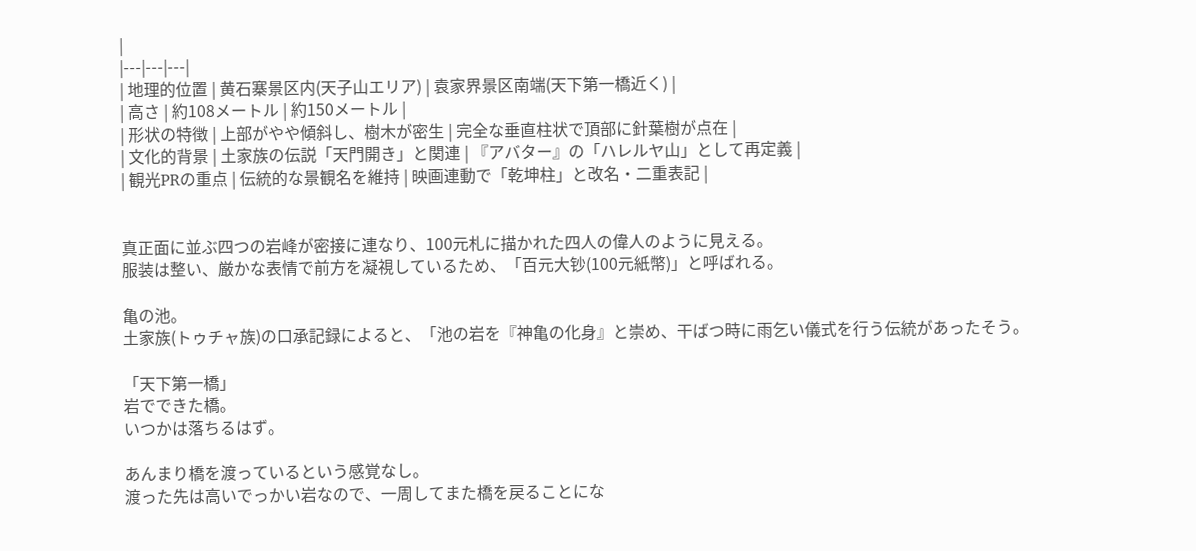|
|---|---|---|
| 地理的位置 | 黄石寨景区内(天子山エリア) | 袁家界景区南端(天下第一橋近く) |
| 高さ | 約108メートル | 約150メートル |
| 形状の特徴 | 上部がやや傾斜し、樹木が密生 | 完全な垂直柱状で頂部に針葉樹が点在 |
| 文化的背景 | 土家族の伝説「天門開き」と関連 | 『アバター』の「ハレルヤ山」として再定義 |
| 観光PRの重点 | 伝統的な景観名を維持 | 映画連動で「乾坤柱」と改名・二重表記 |


真正面に並ぶ四つの岩峰が密接に連なり、100元札に描かれた四人の偉人のように見える。
服装は整い、厳かな表情で前方を凝視しているため、「百元大钞(100元紙幣)」と呼ばれる。

亀の池。
土家族(トゥチャ族)の口承記録によると、「池の岩を『神亀の化身』と崇め、干ばつ時に雨乞い儀式を行う伝統があったそう。

「天下第一橋」
岩でできた橋。
いつかは落ちるはず。

あんまり橋を渡っているという感覚なし。
渡った先は高いでっかい岩なので、一周してまた橋を戻ることにな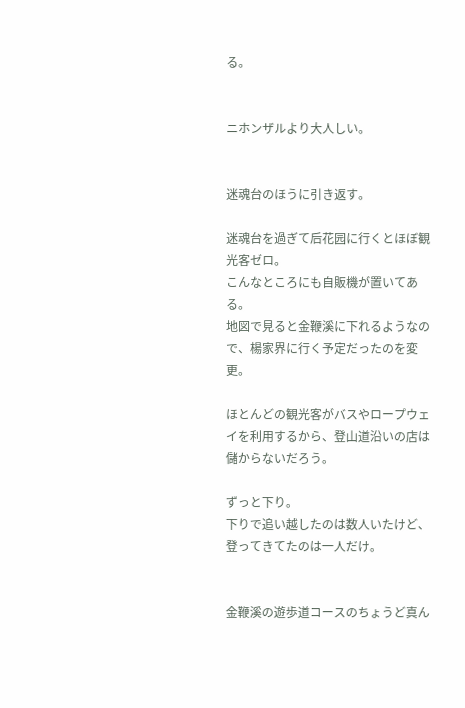る。


ニホンザルより大人しい。


迷魂台のほうに引き返す。

迷魂台を過ぎて后花园に行くとほぼ観光客ゼロ。
こんなところにも自販機が置いてある。
地図で見ると金鞭溪に下れるようなので、楊家界に行く予定だったのを変更。

ほとんどの観光客がバスやロープウェイを利用するから、登山道沿いの店は儲からないだろう。

ずっと下り。
下りで追い越したのは数人いたけど、登ってきてたのは一人だけ。


金鞭溪の遊歩道コースのちょうど真ん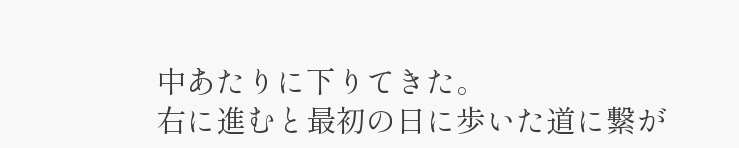中あたりに下りてきた。
右に進むと最初の日に歩いた道に繋が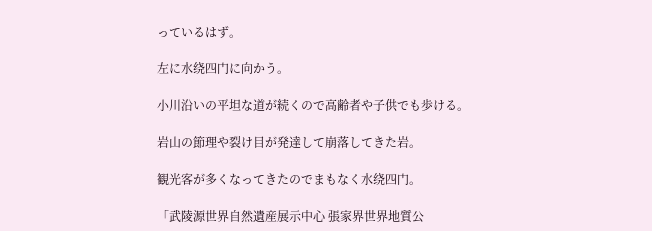っているはず。

左に水绕四门に向かう。

小川沿いの平坦な道が続くので高齢者や子供でも歩ける。

岩山の節理や裂け目が発達して崩落してきた岩。

観光客が多くなってきたのでまもなく水绕四门。

「武陵源世界自然遺産展示中心 張家界世界地質公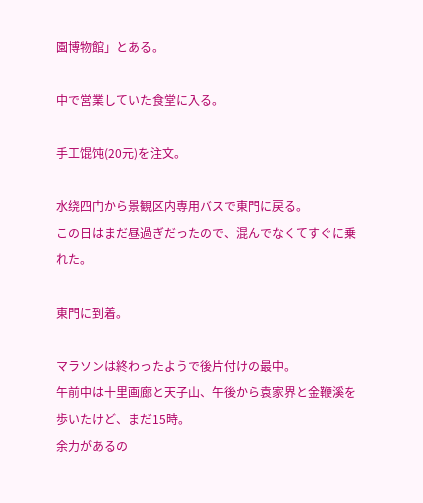園博物館」とある。

中で営業していた食堂に入る。

手工馄饨(20元)を注文。

水绕四门から景観区内専用バスで東門に戻る。
この日はまだ昼過ぎだったので、混んでなくてすぐに乗れた。

東門に到着。

マラソンは終わったようで後片付けの最中。
午前中は十里画廊と天子山、午後から袁家界と金鞭溪を歩いたけど、まだ15時。
余力があるの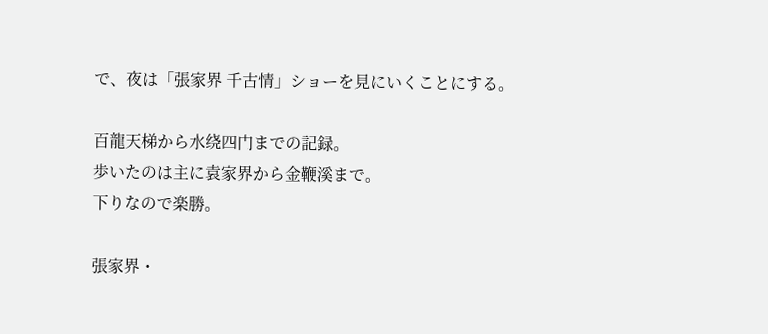で、夜は「張家界 千古情」ショーを見にいくことにする。

百龍天梯から水绕四门までの記録。
歩いたのは主に袁家界から金鞭溪まで。
下りなので楽勝。

張家界・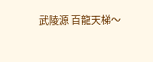武陵源 百龍天梯〜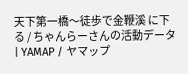天下第一橋〜徒歩で金鞭溪 に下る / ちゃんらーさんの活動データ | YAMAP / ヤマップ